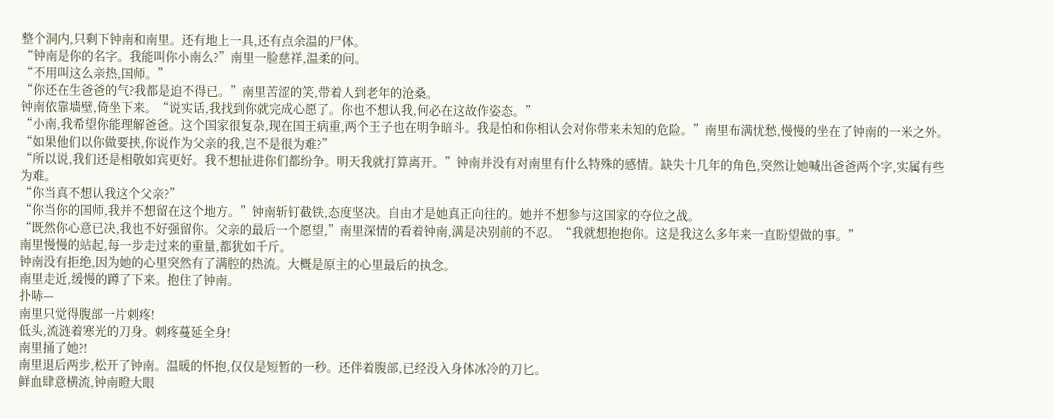整个洞内,只剩下钟南和南里。还有地上一具,还有点余温的尸体。
“钟南是你的名字。我能叫你小南么?”南里一脸慈祥,温柔的问。
“不用叫这么亲热,国师。”
“你还在生爸爸的气?我都是迫不得已。”南里苦涩的笑,带着人到老年的沧桑。
钟南依靠墙壁,倚坐下来。“说实话,我找到你就完成心愿了。你也不想认我,何必在这故作姿态。”
“小南,我希望你能理解爸爸。这个国家很复杂,现在国王病重,两个王子也在明争暗斗。我是怕和你相认会对你带来未知的危险。”南里布满忧愁,慢慢的坐在了钟南的一米之外。“如果他们以你做要挟,你说作为父亲的我,岂不是很为难?”
“所以说,我们还是相敬如宾更好。我不想扯进你们都纷争。明天我就打算离开。”钟南并没有对南里有什么特殊的感情。缺失十几年的角色,突然让她喊出爸爸两个字,实属有些为难。
“你当真不想认我这个父亲?”
“你当你的国师,我并不想留在这个地方。”钟南斩钉截铁,态度坚决。自由才是她真正向往的。她并不想参与这国家的夺位之战。
“既然你心意已决,我也不好强留你。父亲的最后一个愿望,”南里深情的看着钟南,满是决别前的不忍。“我就想抱抱你。这是我这么多年来一直盼望做的事。”
南里慢慢的站起,每一步走过来的重量,都犹如千斤。
钟南没有拒绝,因为她的心里突然有了满腔的热流。大概是原主的心里最后的执念。
南里走近,缓慢的蹲了下来。抱住了钟南。
扑哧—
南里只觉得腹部一片刺疼!
低头,流涟着寒光的刀身。刺疼蔓延全身!
南里捅了她?!
南里退后两步,松开了钟南。温暖的怀抱,仅仅是短暂的一秒。还伴着腹部,已经没入身体冰冷的刀匕。
鲜血肆意横流,钟南瞪大眼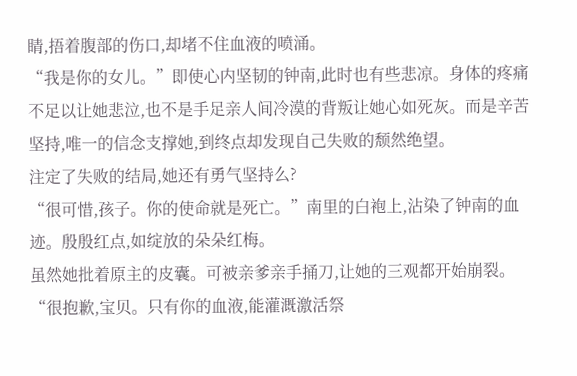睛,捂着腹部的伤口,却堵不住血液的喷涌。
“我是你的女儿。”即使心内坚韧的钟南,此时也有些悲凉。身体的疼痛不足以让她悲泣,也不是手足亲人间冷漠的背叛让她心如死灰。而是辛苦坚持,唯一的信念支撑她,到终点却发现自己失败的颓然绝望。
注定了失败的结局,她还有勇气坚持么?
“很可惜,孩子。你的使命就是死亡。”南里的白袍上,沾染了钟南的血迹。殷殷红点,如绽放的朵朵红梅。
虽然她批着原主的皮囊。可被亲爹亲手捅刀,让她的三观都开始崩裂。
“很抱歉,宝贝。只有你的血液,能灌溉激活祭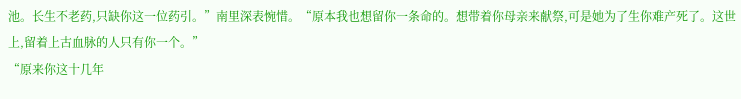池。长生不老药,只缺你这一位药引。”南里深表惋惜。“原本我也想留你一条命的。想带着你母亲来献祭,可是她为了生你难产死了。这世上,留着上古血脉的人只有你一个。”
“原来你这十几年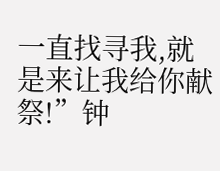一直找寻我,就是来让我给你献祭!”钟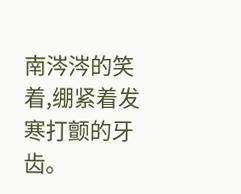南涔涔的笑着,绷紧着发寒打颤的牙齿。